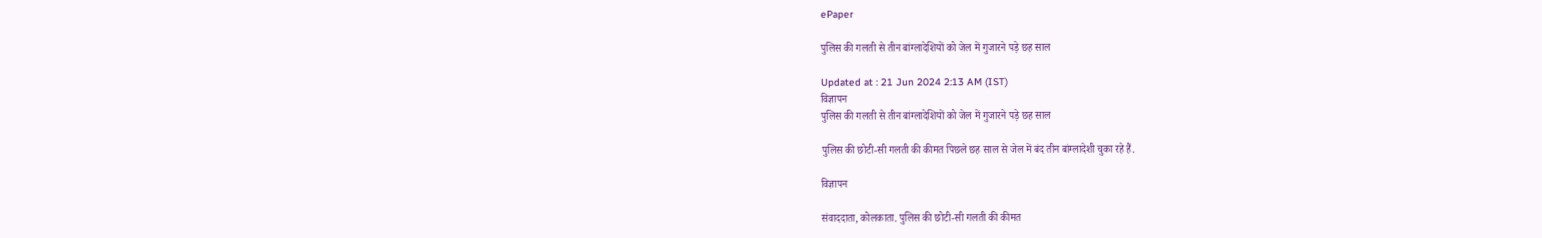ePaper

पुलिस की गलती से तीन बांग्लादेशियों को जेल में गुजारने पड़े छह साल

Updated at : 21 Jun 2024 2:13 AM (IST)
विज्ञापन
पुलिस की गलती से तीन बांग्लादेशियों को जेल में गुजारने पड़े छह साल

पुलिस की छोटी-सी गलती की कीमत पिछले छह साल से जेल में बंद तीन बांग्लादेशी चुका रहे हैं.

विज्ञापन

संवाददाता, कोलकाता. पुलिस की छोटी-सी गलती की कीमत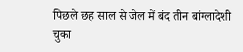पिछले छह साल से जेल में बंद तीन बांग्लादेशी चुका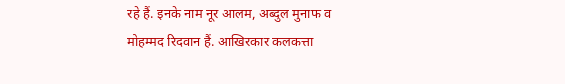रहे हैं. इनके नाम नूर आलम, अब्दुल मुनाफ व मोहम्मद रिदवान हैं. आखिरकार कलकत्ता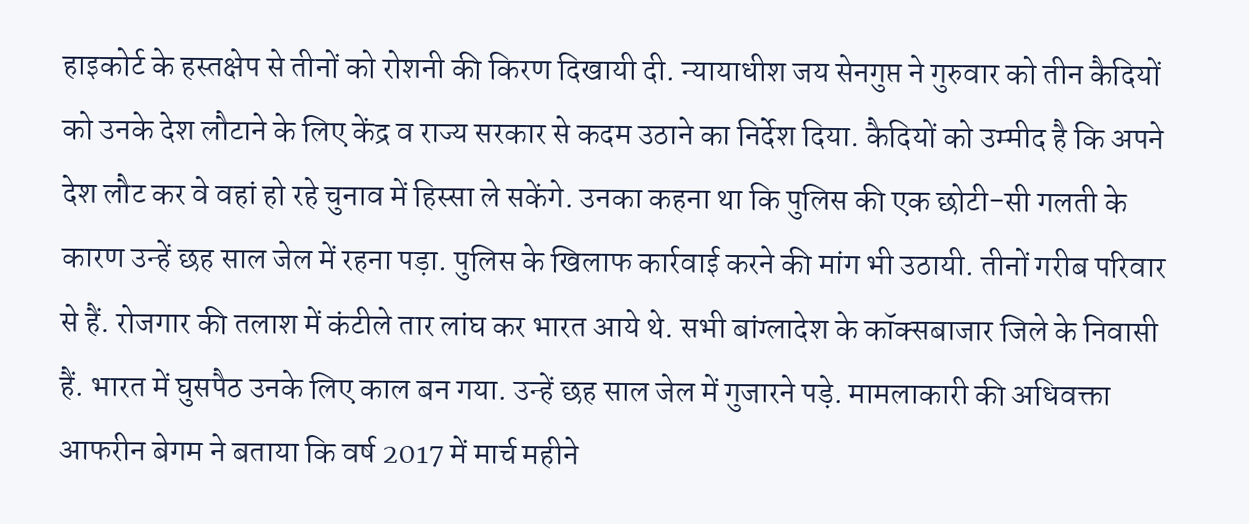हाइकोर्ट के हस्तक्षेप से तीनों को रोशनी की किरण दिखायी दी. न्यायाधीश जय सेनगुप्त ने गुरुवार को तीन कैदियों को उनके देश लौटाने के लिए केंद्र व राज्य सरकार से कदम उठाने का निर्देश दिया. कैदियों को उम्मीद है कि अपने देश लौट कर वे वहां हो रहे चुनाव में हिस्सा ले सकेंगे. उनका कहना था कि पुलिस की एक छोटी-सी गलती के कारण उन्हें छह साल जेल में रहना पड़ा. पुलिस के खिलाफ कार्रवाई करने की मांग भी उठायी. तीनों गरीब परिवार से हैं. रोजगार की तलाश में कंटीले तार लांघ कर भारत आये थे. सभी बांग्लादेश के कॉक्सबाजार जिले के निवासी हैं. भारत में घुसपैठ उनके लिए काल बन गया. उन्हें छह साल जेल में गुजारने पड़े. मामलाकारी की अधिवक्ता आफरीन बेगम ने बताया कि वर्ष 2017 में मार्च महीने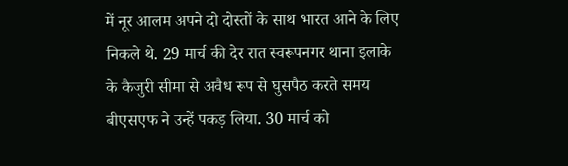में नूर आलम अपने दो दोस्तों के साथ भारत आने के लिए निकले थे. 29 मार्च की देर रात स्वरूपनगर थाना इलाके के कैजुरी सीमा से अवैध रूप से घुसपैठ करते समय बीएसएफ ने उन्हें पकड़ लिया. 30 मार्च को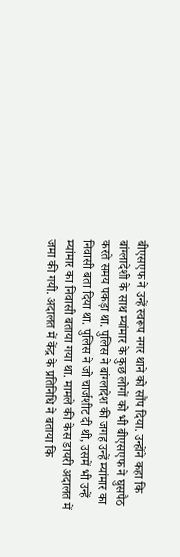बीएसएफ ने उन्हें स्वरूप नगर थाने को सौंप दिया. उन्होंने कहा कि बांग्लादेशी के साथ म्यांमार के कुछ लोगों को भी बीएसएफ ने घुसपैठ करते समय पकड़ा था. पुलिस ने बांग्लादेश की जगह उन्हें म्यांमार का निवासी बता दिया था. पुलिस ने जो चार्जशीट दी थी, उसमें भी उन्हें म्यांमार का निवासी बताया गया था. मामले की केस डायरी अदालत में जमा की गयी. अदालत में केंद्र के प्रतिनिधि ने बताया कि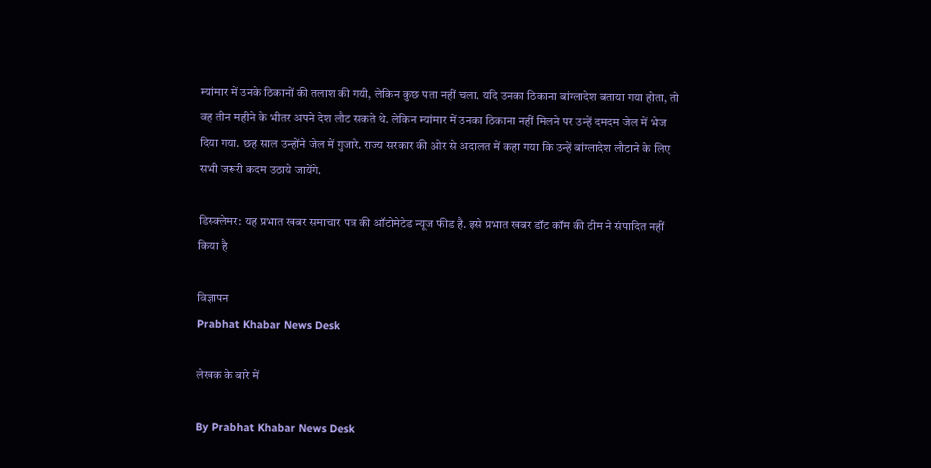म्यांमार में उनके ठिकानों की तलाश की गयी, लेकिन कुछ पता नहीं चला. यदि उनका ठिकाना बांग्लादेश बताया गया होता, तो वह तीन महीने के भीतर अपने देश लौट सकते थे. लेकिन म्यांमार में उनका ठिकाना नहीं मिलने पर उन्हें दमदम जेल में भेज दिया गया. छह साल उन्होंने जेल में गुजारे. राज्य सरकार की ओर से अदालत में कहा गया कि उन्हें बांग्लादेश लौटाने के लिए सभी जरूरी कदम उठाये जायेंगे.

डिस्क्लेमर: यह प्रभात खबर समाचार पत्र की ऑटोमेटेड न्यूज फीड है. इसे प्रभात खबर डॉट कॉम की टीम ने संपादित नहीं किया है

विज्ञापन
Prabhat Khabar News Desk

लेखक के बारे में

By Prabhat Khabar News Desk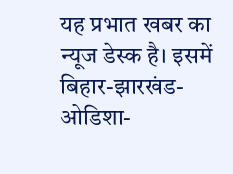यह प्रभात खबर का न्यूज डेस्क है। इसमें बिहार-झारखंड-ओडिशा-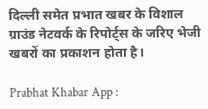दिल्‍ली समेत प्रभात खबर के विशाल ग्राउंड नेटवर्क के रिपोर्ट्स के जरिए भेजी खबरों का प्रकाशन होता है।

Prabhat Khabar App :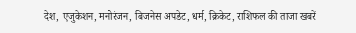देश, एजुकेशन, मनोरंजन, बिजनेस अपडेट, धर्म, क्रिकेट, राशिफल की ताजा खबरें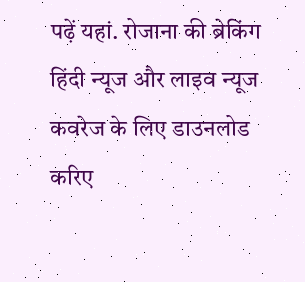पढ़ें यहां. रोजाना की ब्रेकिंग हिंदी न्यूज और लाइव न्यूज कवरेज के लिए डाउनलोड करिए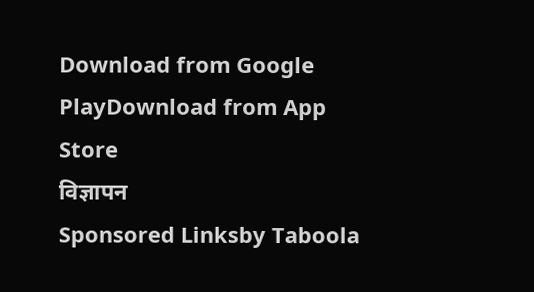Download from Google PlayDownload from App Store
विज्ञापन
Sponsored Linksby Taboola